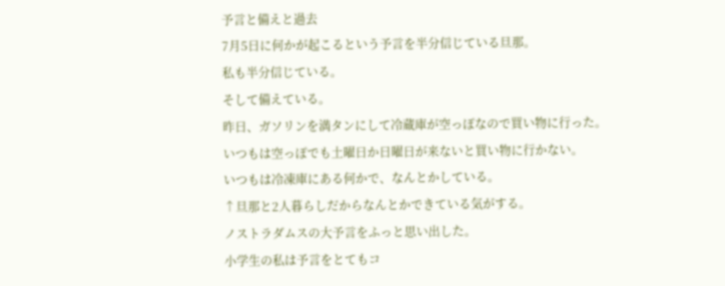予言と備えと過去
7月5日に何かが起こるという予言を半分信じている旦那。
私も半分信じている。
そして備えている。
昨日、ガソリンを満タンにして冷蔵庫が空っぽなので買い物に行った。
いつもは空っぽでも土曜日か日曜日が来ないと買い物に行かない。
いつもは冷凍庫にある何かで、なんとかしている。
↑旦那と2人暮らしだからなんとかできている気がする。
ノストラダムスの大予言をふっと思い出した。
小学生の私は予言をとてもコ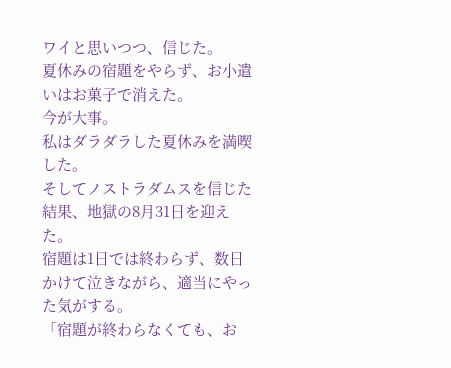ワイと思いつつ、信じた。
夏休みの宿題をやらず、お小遣いはお菓子で消えた。
今が大事。
私はダラダラした夏休みを満喫した。
そしてノストラダムスを信じた結果、地獄の8月31日を迎えた。
宿題は1日では終わらず、数日かけて泣きながら、適当にやった気がする。
「宿題が終わらなくても、お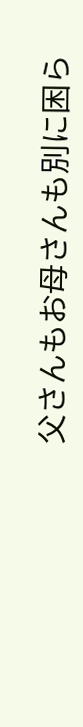父さんもお母さんも別に困ら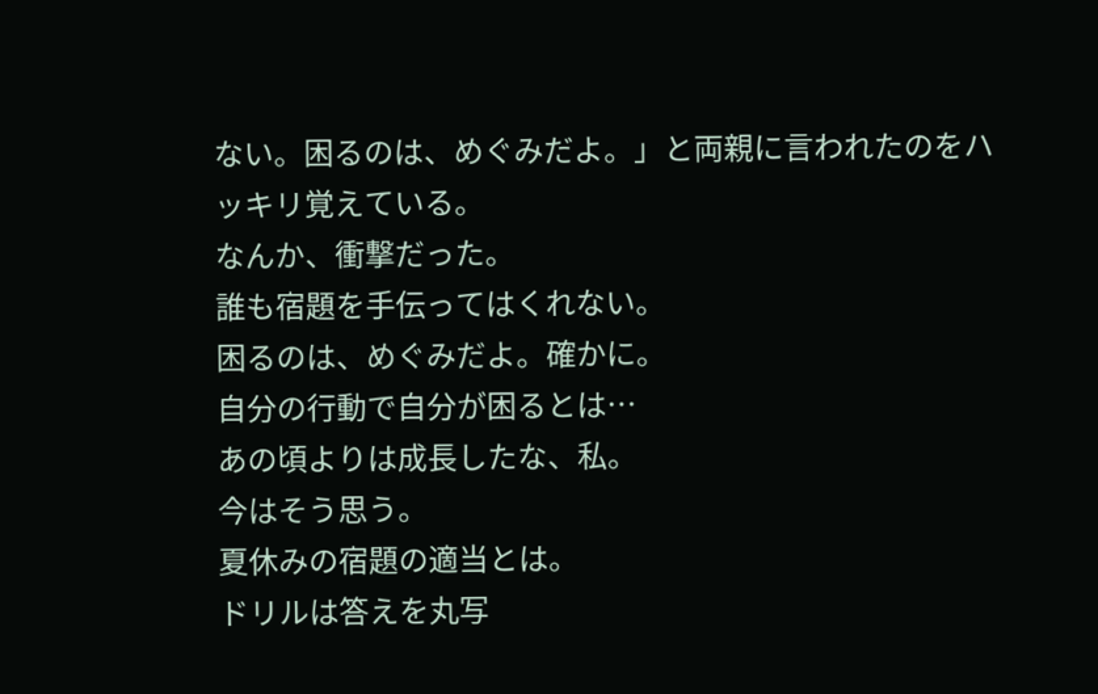ない。困るのは、めぐみだよ。」と両親に言われたのをハッキリ覚えている。
なんか、衝撃だった。
誰も宿題を手伝ってはくれない。
困るのは、めぐみだよ。確かに。
自分の行動で自分が困るとは…
あの頃よりは成長したな、私。
今はそう思う。
夏休みの宿題の適当とは。
ドリルは答えを丸写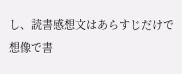し、読書感想文はあらすじだけで想像で書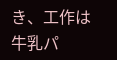き、工作は牛乳パ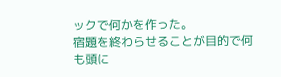ックで何かを作った。
宿題を終わらせることが目的で何も頭に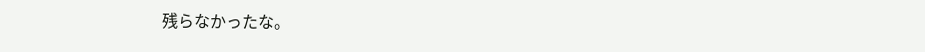残らなかったな。